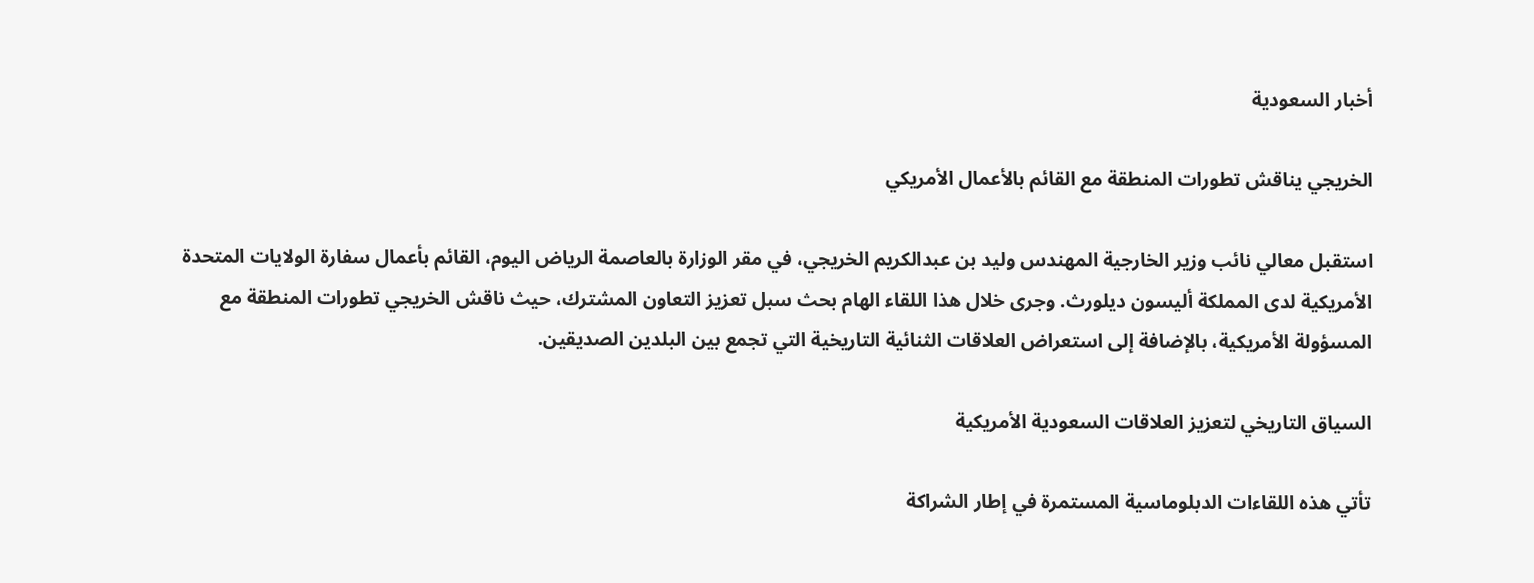أخبار السعودية

الخريجي يناقش تطورات المنطقة مع القائم بالأعمال الأمريكي

استقبل معالي نائب وزير الخارجية المهندس وليد بن عبدالكريم الخريجي، في مقر الوزارة بالعاصمة الرياض اليوم، القائم بأعمال سفارة الولايات المتحدة الأمريكية لدى المملكة أليسون ديلورث. وجرى خلال هذا اللقاء الهام بحث سبل تعزيز التعاون المشترك، حيث ناقش الخريجي تطورات المنطقة مع المسؤولة الأمريكية، بالإضافة إلى استعراض العلاقات الثنائية التاريخية التي تجمع بين البلدين الصديقين.

السياق التاريخي لتعزيز العلاقات السعودية الأمريكية

تأتي هذه اللقاءات الدبلوماسية المستمرة في إطار الشراكة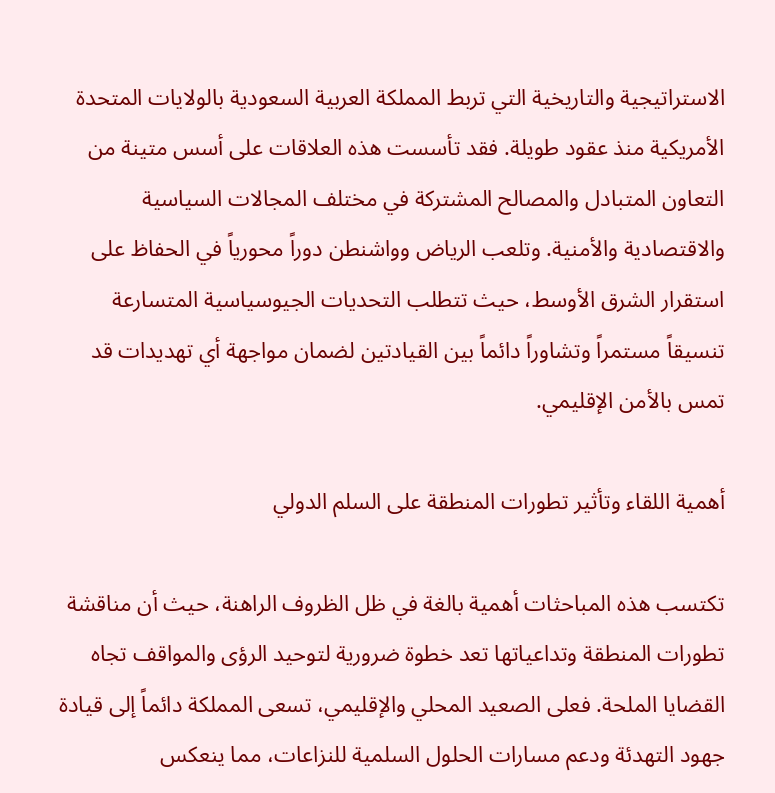الاستراتيجية والتاريخية التي تربط المملكة العربية السعودية بالولايات المتحدة الأمريكية منذ عقود طويلة. فقد تأسست هذه العلاقات على أسس متينة من التعاون المتبادل والمصالح المشتركة في مختلف المجالات السياسية والاقتصادية والأمنية. وتلعب الرياض وواشنطن دوراً محورياً في الحفاظ على استقرار الشرق الأوسط، حيث تتطلب التحديات الجيوسياسية المتسارعة تنسيقاً مستمراً وتشاوراً دائماً بين القيادتين لضمان مواجهة أي تهديدات قد تمس بالأمن الإقليمي.

أهمية اللقاء وتأثير تطورات المنطقة على السلم الدولي

تكتسب هذه المباحثات أهمية بالغة في ظل الظروف الراهنة، حيث أن مناقشة تطورات المنطقة وتداعياتها تعد خطوة ضرورية لتوحيد الرؤى والمواقف تجاه القضايا الملحة. فعلى الصعيد المحلي والإقليمي، تسعى المملكة دائماً إلى قيادة جهود التهدئة ودعم مسارات الحلول السلمية للنزاعات، مما ينعكس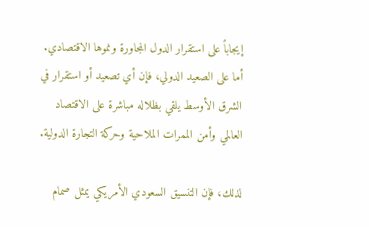إيجاباً على استقرار الدول المجاورة ونموها الاقتصادي. أما على الصعيد الدولي، فإن أي تصعيد أو استقرار في الشرق الأوسط يلقي بظلاله مباشرة على الاقتصاد العالمي وأمن الممرات الملاحية وحركة التجارة الدولية.

لذلك، فإن التنسيق السعودي الأمريكي يمثل صمام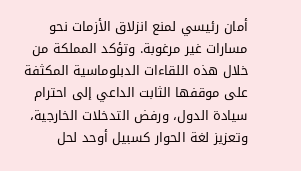أمان رئيسي لمنع انزلاق الأزمات نحو مسارات غير مرغوبة. وتؤكد المملكة من خلال هذه اللقاءات الدبلوماسية المكثفة على موقفها الثابت الداعي إلى احترام سيادة الدول، ورفض التدخلات الخارجية، وتعزيز لغة الحوار كسبيل أوحد لحل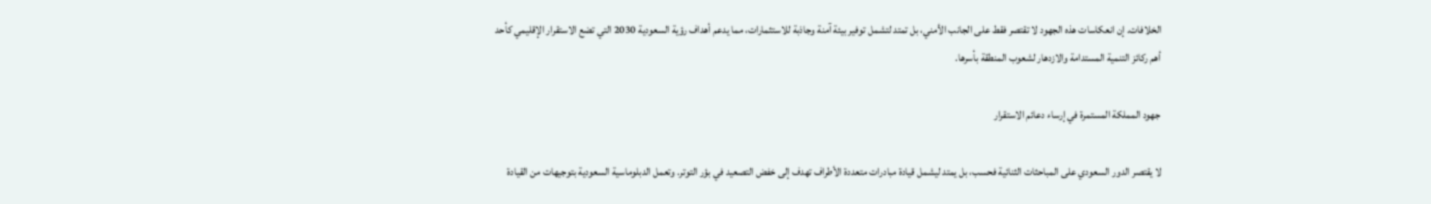الخلافات. إن انعكاسات هذه الجهود لا تقتصر فقط على الجانب الأمني، بل تمتد لتشمل توفير بيئة آمنة وجاذبة للاستثمارات، مما يدعم أهداف رؤية السعودية 2030 التي تضع الاستقرار الإقليمي كأحد أهم ركائز التنمية المستدامة والازدهار لشعوب المنطقة بأسرها.

جهود المملكة المستمرة في إرساء دعائم الاستقرار

لا يقتصر الدور السعودي على المباحثات الثنائية فحسب، بل يمتد ليشمل قيادة مبادرات متعددة الأطراف تهدف إلى خفض التصعيد في بؤر التوتر. وتعمل الدبلوماسية السعودية بتوجيهات من القيادة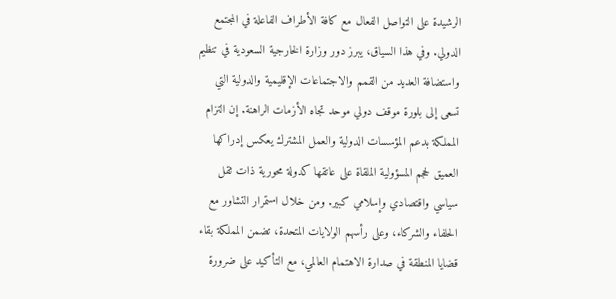الرشيدة على التواصل الفعال مع كافة الأطراف الفاعلة في المجتمع الدولي. وفي هذا السياق، يبرز دور وزارة الخارجية السعودية في تنظيم واستضافة العديد من القمم والاجتماعات الإقليمية والدولية التي تسعى إلى بلورة موقف دولي موحد تجاه الأزمات الراهنة. إن التزام المملكة بدعم المؤسسات الدولية والعمل المشترك يعكس إدراكها العميق لحجم المسؤولية الملقاة على عاتقها كدولة محورية ذات ثقل سياسي واقتصادي وإسلامي كبير. ومن خلال استمرار التشاور مع الحلفاء والشركاء، وعلى رأسهم الولايات المتحدة، تضمن المملكة بقاء قضايا المنطقة في صدارة الاهتمام العالمي، مع التأكيد على ضرورة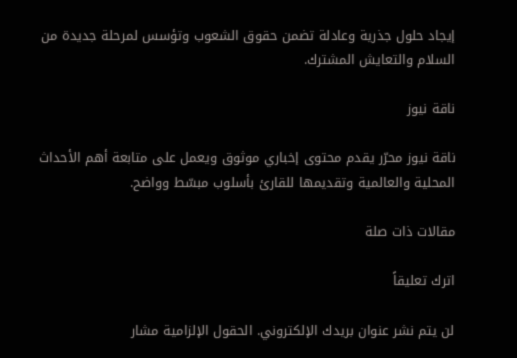إيجاد حلول جذرية وعادلة تضمن حقوق الشعوب وتؤسس لمرحلة جديدة من السلام والتعايش المشترك.

ناقة نيوز

ناقة نيوز محرّر يقدم محتوى إخباري موثوق ويعمل على متابعة أهم الأحداث المحلية والعالمية وتقديمها للقارئ بأسلوب مبسّط وواضح.

مقالات ذات صلة

اترك تعليقاً

لن يتم نشر عنوان بريدك الإلكتروني. الحقول الإلزامية مشار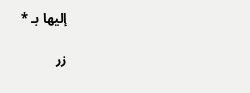إليها بـ *

زر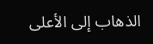الذهاب إلى الأعلى